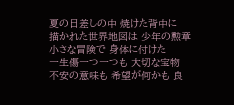夏の日差しの中 焼けた背中に
描かれた世界地図は 少年の勲章
小さな冒険で 身体に付けた
一生傷一つ一つも 大切な宝物
不安の意味も 希望が何かも 良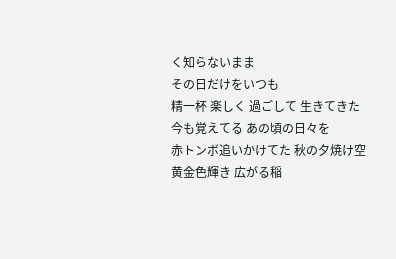く知らないまま
その日だけをいつも
精一杯 楽しく 過ごして 生きてきた
今も覚えてる あの頃の日々を
赤トンボ追いかけてた 秋の夕焼け空
黄金色輝き 広がる稲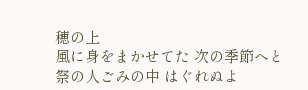穂の上
風に身をまかせてた 次の季節へと
祭の人ごみの中 はぐれぬよ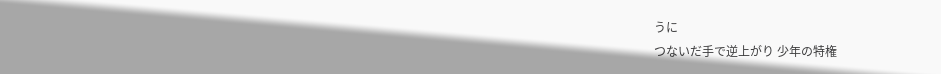うに
つないだ手で逆上がり 少年の特権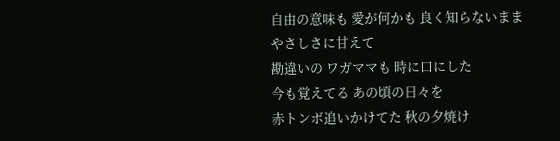自由の意味も 愛が何かも 良く知らないまま
やさしさに甘えて
勘違いの ワガママも 時に口にした
今も覚えてる あの頃の日々を
赤トンボ追いかけてた 秋の夕焼け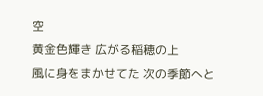空
黄金色輝き 広がる稲穂の上
風に身をまかせてた 次の季節へと